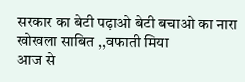सरकार का बेटी पढ़ाओ बेटी बचाओ का नारा खोखला साबित ,,वफाती मिया
आज से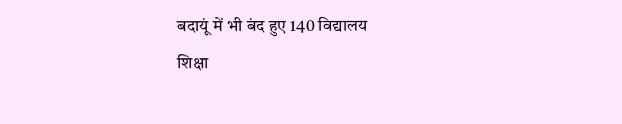बदायूं में भी बंद हुए 140 विद्यालय
शिक्षा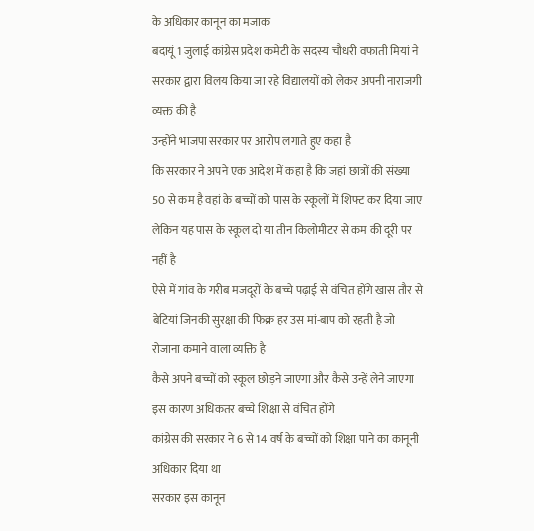के अधिकार कानून का मजाक
बदायूं 1 जुलाई कांग्रेस प्रदेश कमेटी के सदस्य चौधरी वफाती मियां ने सरकार द्वारा विलय किया जा रहे विद्यालयों को लेकर अपनी नाराजगी व्यक्त की है
उन्होंने भाजपा सरकार पर आरोप लगाते हुए कहा है
कि सरकार ने अपने एक आदेश में कहा है कि जहां छात्रों की संख्या 50 से कम है वहां के बच्चों को पास के स्कूलों में शिफ्ट कर दिया जाए
लेकिन यह पास के स्कूल दो या तीन किलोमीटर से कम की दूरी पर नहीं है
ऐसे में गांव के गरीब मजदूरों के बच्चे पढ़ाई से वंचित होंगे खास तौर से बेटियां जिनकी सुरक्षा की फिक्र हर उस मां-बाप को रहती है जो रोजाना कमाने वाला व्यक्ति है
कैसे अपने बच्चों को स्कूल छोड़ने जाएगा और कैसे उन्हें लेने जाएगा इस कारण अधिकतर बच्चे शिक्षा से वंचित होंगे
कांग्रेस की सरकार ने 6 से 14 वर्ष के बच्चों को शिक्षा पाने का कानूनी अधिकार दिया था
सरकार इस कानून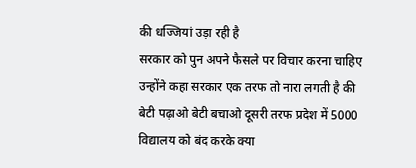की धज्जियां उड़ा रही है
सरकार को पुन अपने फैसले पर विचार करना चाहिए
उन्होंने कहा सरकार एक तरफ तो नारा लगती है की बेटी पढ़ाओ बेटी बचाओ दूसरी तरफ प्रदेश में 5000 विद्यालय को बंद करके क्या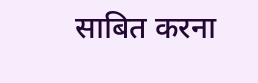साबित करना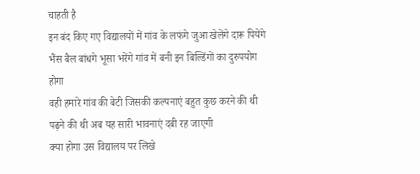चाहती है
इन बंद किए गए विद्यालयों में गांव के लफंगे जुआ खेलेंगे दारू पियेंगे भैंस बैल बांधगे भूसा भरेंगे गांव में बनी इन बिल्डिंगों का दुरुपयोग होगा
वही हमारे गांव की बेटी जिसकी कल्पनाएं बहुत कुछ करने की थी पढ़ने की थी अब यह सारी भावनाएं दबी रह जाएगी
क्या होगा उस विद्यालय पर लिखे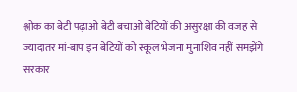श्लोक का बेटी पढ़ाओ बेटी बचाओ बेटियों की असुरक्षा की वजह से ज्यादातर मां-बाप इन बेटियों को स्कूल भेजना मुनाशिव नहीं समझेंगे
सरकार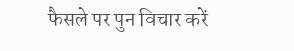फैसले पर पुन विचार करें